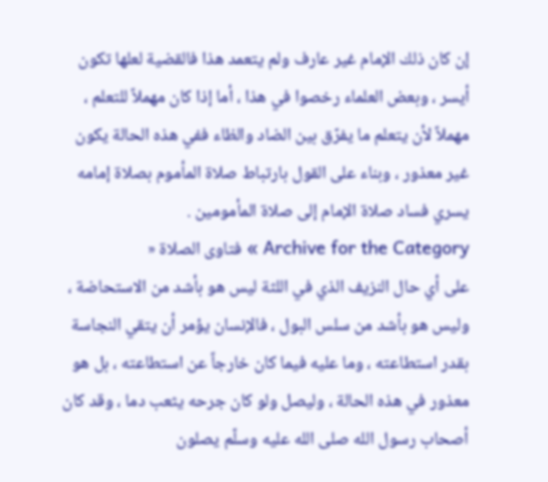إن كان ذلك الإمام غير عارف ولم يتعمد هذا فالقضية لعلها تكون أيسر ، وبعض العلماء رخصوا في هذا ، أما إذا كان مهملاً للتعلم ، مهملاً لأن يتعلم ما يفرّق بين الضاد والظاء ففي هذه الحالة يكون غير معذور ، وبناء على القول بارتباط صلاة المأموم بصلاة إمامه يسري فساد صلاة الإمام إلى صلاة المأمومين .
Archive for the Category » فتاوى الصلاة «
على أي حال النزيف الذي في اللثة ليس هو بأشد من الاستحاضة ، وليس هو بأشد من سلس البول ، فالإنسان يؤمر أن يتقي النجاسة بقدر استطاعته ، وما عليه فيما كان خارجاً عن استطاعته ، بل هو معذور في هذه الحالة ، وليصل ولو كان جرحه يثعب دما ، وقد كان أصحاب رسول الله صلى الله عليه وسلّم يصلون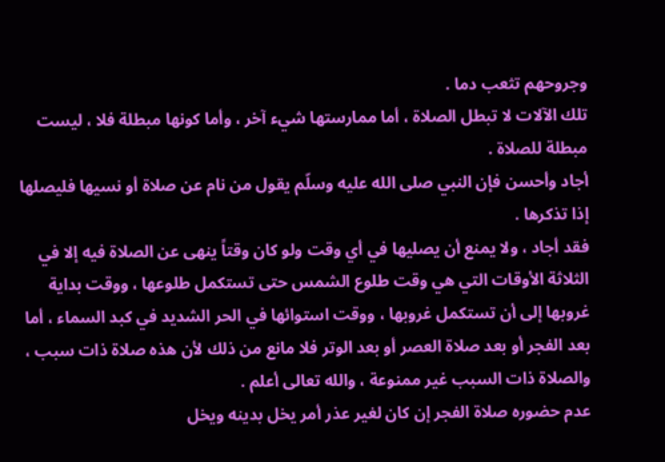وجروحهم تثعب دما .
تلك الآلات لا تبطل الصلاة ، أما ممارستها شيء آخر ، وأما كونها مبطلة فلا ، ليست مبطلة للصلاة .
أجاد وأحسن فإن النبي صلى الله عليه وسلّم يقول من نام عن صلاة أو نسيها فليصلها إذا تذكرها .
فقد أجاد ، ولا يمنع أن يصليها في أي وقت ولو كان وقتاً ينهى عن الصلاة فيه إلا في الثلاثة الأوقات التي هي وقت طلوع الشمس حتى تستكمل طلوعها ، ووقت بداية غروبها إلى أن تستكمل غروبها ، ووقت استوائها في الحر الشديد في كبد السماء ، أما بعد الفجر أو بعد صلاة العصر أو بعد الوتر فلا مانع من ذلك لأن هذه صلاة ذات سبب ، والصلاة ذات السبب غير ممنوعة ، والله تعالى أعلم .
عدم حضوره صلاة الفجر إن كان لغير عذر أمر يخل بدينه ويخل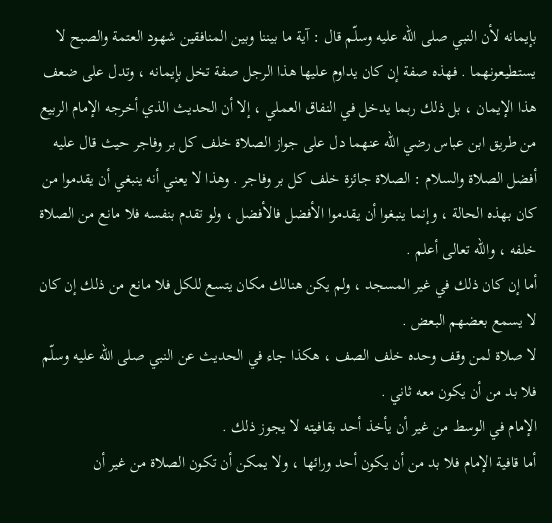بإيمانه لأن النبي صلى الله عليه وسلّم قال : آية ما بيننا وبين المنافقين شهود العتمة والصبح لا يستطيعونهما . فهذه صفة إن كان يداوم عليها هذا الرجل صفة تخل بإيمانه ، وتدل على ضعف هذا الإيمان ، بل ذلك ربما يدخل في النفاق العملي ، إلا أن الحديث الذي أخرجه الإمام الربيع من طريق ابن عباس رضي الله عنهما دل على جواز الصلاة خلف كل بر وفاجر حيث قال عليه أفضل الصلاة والسلام : الصلاة جائزة خلف كل بر وفاجر . وهذا لا يعني أنه ينبغي أن يقدموا من كان بهذه الحالة ، وإنما ينبغوا أن يقدموا الأفضل فالأفضل ، ولو تقدم بنفسه فلا مانع من الصلاة خلفه ، والله تعالى أعلم .
أما إن كان ذلك في غير المسجد ، ولم يكن هنالك مكان يتسع للكل فلا مانع من ذلك إن كان لا يسمع بعضهم البعض .
لا صلاة لمن وقف وحده خلف الصف ، هكذا جاء في الحديث عن النبي صلى الله عليه وسلّم فلا بد من أن يكون معه ثاني .
الإمام في الوسط من غير أن يأخذ أحد بقافيته لا يجوز ذلك .
أما قافية الإمام فلا بد من أن يكون أحد ورائها ، ولا يمكن أن تكون الصلاة من غير أن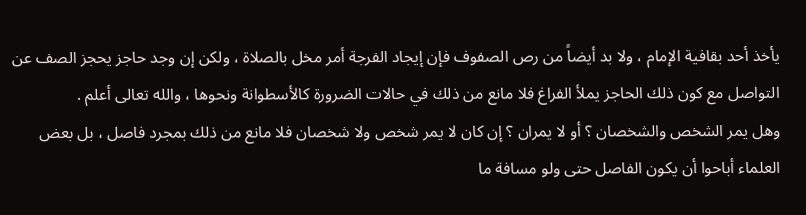يأخذ أحد بقافية الإمام ، ولا بد أيضاً من رص الصفوف فإن إيجاد الفرجة أمر مخل بالصلاة ، ولكن إن وجد حاجز يحجز الصف عن التواصل مع كون ذلك الحاجز يملأ الفراغ فلا مانع من ذلك في حالات الضرورة كالأسطوانة ونحوها ، والله تعالى أعلم .
وهل يمر الشخص والشخصان ؟ أو لا يمران ؟ إن كان لا يمر شخص ولا شخصان فلا مانع من ذلك بمجرد فاصل ، بل بعض العلماء أباحوا أن يكون الفاصل حتى ولو مسافة ما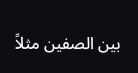بين الصفين مثلاً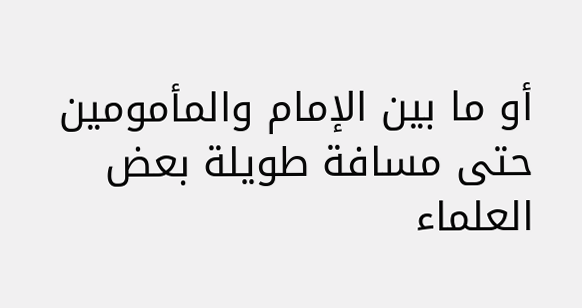أو ما بين الإمام والمأمومين حتى مسافة طويلة بعض العلماء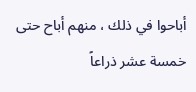أباحوا في ذلك ، منهم أباح حتى خمسة عشر ذراعاً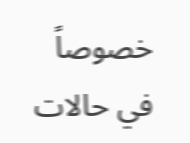خصوصاً في حالات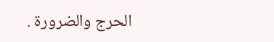الحرج والضرورة .